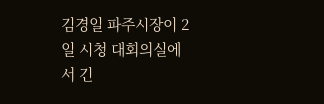김경일 파주시장이 2일 시청 대회의실에서 긴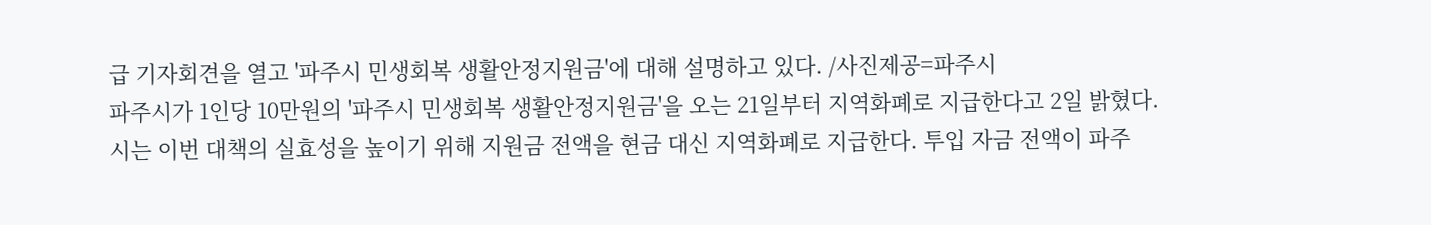급 기자회견을 열고 '파주시 민생회복 생활안정지원금'에 대해 설명하고 있다. /사진제공=파주시
파주시가 1인당 10만원의 '파주시 민생회복 생활안정지원금'을 오는 21일부터 지역화폐로 지급한다고 2일 밝혔다.
시는 이번 대책의 실효성을 높이기 위해 지원금 전액을 현금 대신 지역화폐로 지급한다. 투입 자금 전액이 파주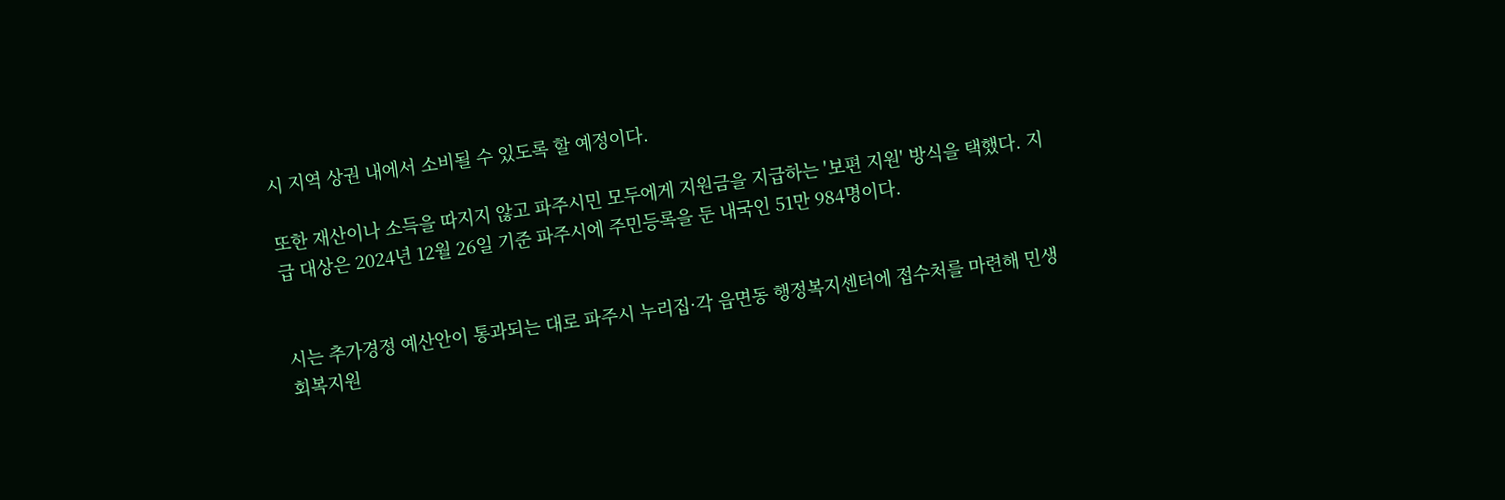시 지역 상권 내에서 소비될 수 있도록 할 예정이다.

또한 재산이나 소득을 따지지 않고 파주시민 모두에게 지원금을 지급하는 '보편 지원' 방식을 택했다. 지급 대상은 2024년 12월 26일 기준 파주시에 주민등록을 둔 내국인 51만 984명이다.


시는 추가경정 예산안이 통과되는 대로 파주시 누리집·각 읍면동 행정복지센터에 접수처를 마련해 민생회복지원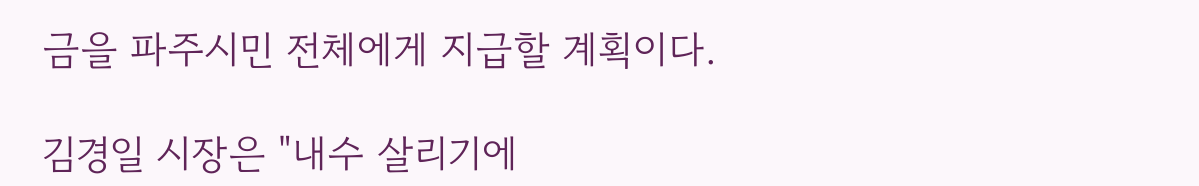금을 파주시민 전체에게 지급할 계획이다.

김경일 시장은 "내수 살리기에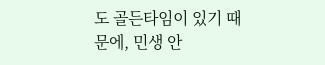도 골든타임이 있기 때문에, 민생 안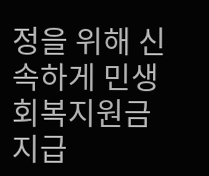정을 위해 신속하게 민생회복지원금 지급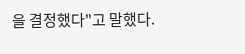을 결정했다"고 말했다.